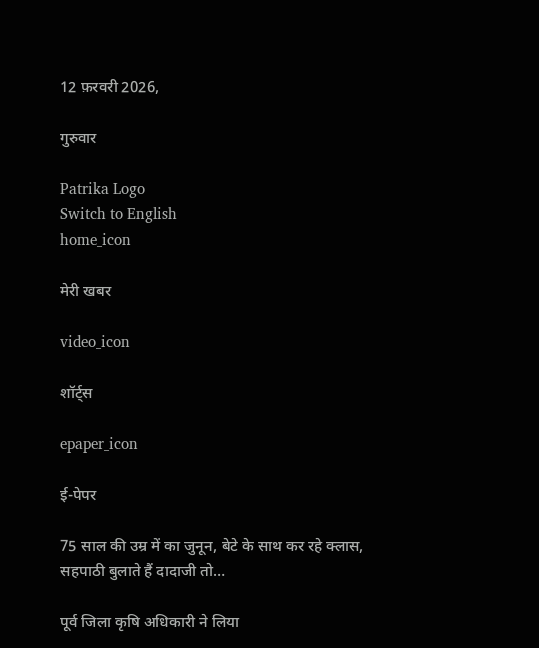12 फ़रवरी 2026,

गुरुवार

Patrika Logo
Switch to English
home_icon

मेरी खबर

video_icon

शॉर्ट्स

epaper_icon

ई-पेपर

75 साल की उम्र में का जुनून, बेटे के साथ कर रहे क्लास, सहपाठी बुलाते हैं दादाजी तो…

पूर्व जिला कृषि अधिकारी ने लिया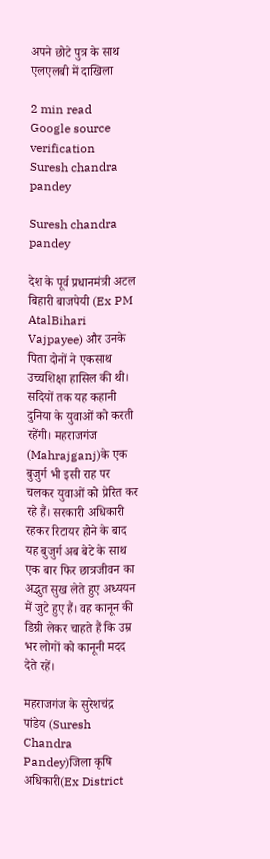अपने छोटे पुत्र के साथ एलएलबी में दाखिला

2 min read
Google source verification
Suresh chandra pandey

Suresh chandra pandey

देश के पूर्व प्रधानमंत्री अटल बिहारी बाजपेयी (Ex PM AtalBihari Vajpayee) और उनके पिता दोनों ने एकसाथ उच्चशिक्षा हासिल की थी। सदियों तक यह कहानी दुनिया के युवाओं को करती रहेंगी। महराजगंज (Mahrajganj)के एक बुजुर्ग भी इसी राह पर चलकर युवाओं को प्रेरित कर रहे हैं। सरकारी अधिकारी रहकर रिटायर होने के बाद यह बुजुर्ग अब बेटे के साथ एक बार फिर छात्रजीवन का अद्भुत सुख लेते हुए अध्ययन में जुटे हुए हैं। वह कानून की डिग्री लेकर चाहते हैं कि उम्र भर लोगों को कानूनी मदद देते रहें।

महराजगंज के सुरेशचंद्र पांडेय (Suresh Chandra Pandey)जिला कृषि अधिकारी(Ex District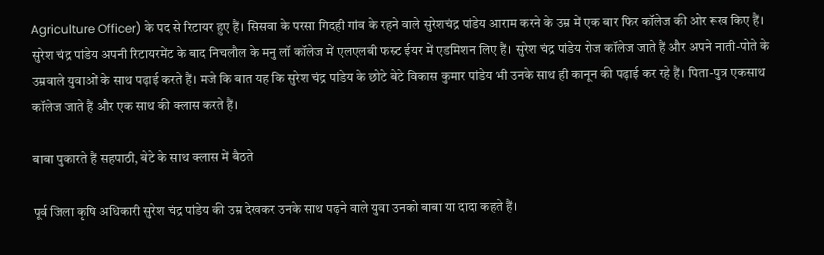Agriculture Officer) के पद से रिटायर हुए हैं। सिसवा के परसा गिदही गांव के रहने वाले सुरेशचंद्र पांडेय आराम करने के उम्र में एक बार फिर कॉलेज की ओर रूख किए हैं। सुरेश चंद्र पांडेय अपनी रिटायरमेंट के बाद निचलौल के मनु लॉ कॉलेज में एलएलबी फस्र्ट ईयर में एडमिशन लिए हैं। सुरेश चंद्र पांडेय रोज कॉलेज जाते हैं और अपने नाती-पोते के उम्रवाले युवाओं के साथ पढ़ाई करते हैं। मजे कि बात यह कि सुरेश चंद्र पांडेय के छोटे बेटे विकास कुमार पांडेय भी उनके साथ ही कानून की पढ़ाई कर रहे हैं। पिता-पुत्र एकसाथ कॉलेज जाते हैं और एक साथ की क्लास करते हैं।

बाबा पुकारते हैं सहपाठी, बेटे के साथ क्लास में बैठते

पूर्व जिला कृषि अधिकारी सुरेश चंद्र पांडेय की उम्र देखकर उनके साथ पढ़ने वाले युवा उनको बाबा या दादा कहते हैं।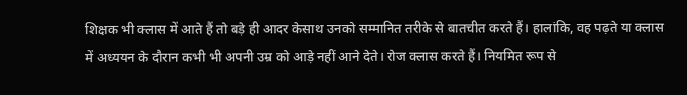शिक्षक भी क्लास में आते हैं तो बड़े ही आदर केसाथ उनको सम्मानित तरीके से बातचीत करते हैं। हालांकि, वह पढ़ते या क्लास में अध्ययन के दौरान कभी भी अपनी उम्र को आड़े नहीं आने देते। रोज क्लास करते हैं। नियमित रूप से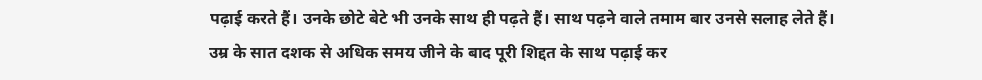पढ़ाई करते हैं। उनके छोटे बेटे भी उनके साथ ही पढ़ते हैं। साथ पढ़ने वाले तमाम बार उनसे सलाह लेते हैं।
उम्र के सात दशक से अधिक समय जीने के बाद पूरी शिद्दत के साथ पढ़ाई कर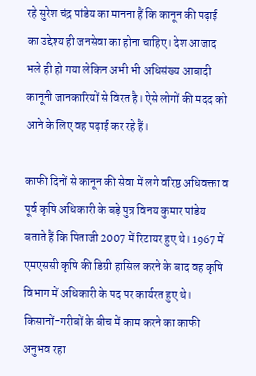रहे सुरेश चंद्र पांडेय का मानना हैं कि कानून की पढ़ाई का उद्देश्य ही जनसेवा का होना चाहिए। देश आजाद भले ही हो गया लेकिन अभी भी अधिसंख्य आबादी कानूनी जानकारियों से विरत है। ऐसे लोगों की मदद को आने के लिए वह पढ़ाई कर रहे हैं।

काफी दिनों से कानून की सेवा में लगे वरिष्ठ अधिवक्ता व पूर्व कृषि अधिकारी के बड़े पुत्र विनय कुमार पांडेय बताते हैं कि पिताजी 2007 में रिटायर हुए थे। 1967 में एमएससी कृषि की डिग्री हासिल करने के बाद वह कृषि विभाग में अधिकारी के पद पर कार्यरत हुए थे। किसानों-गरीबों के बीच में काम करने का काफी अनुभव रहा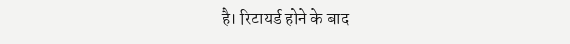है। रिटायर्ड होने के बाद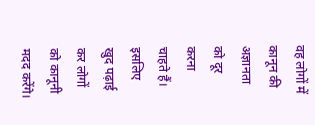वह लोगों में कानून की अज्ञानता को दूर करना चाहते हैं। इसलिए खुद पढ़ाई कर लोगों को कानूनी मदद करेंगे।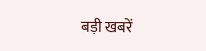बड़ी खबरें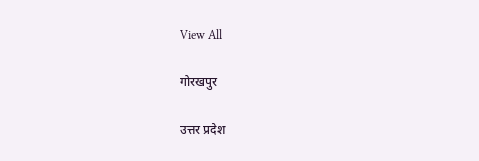View All

गोरखपुर

उत्तर प्रदेश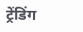ट्रेंडिंग